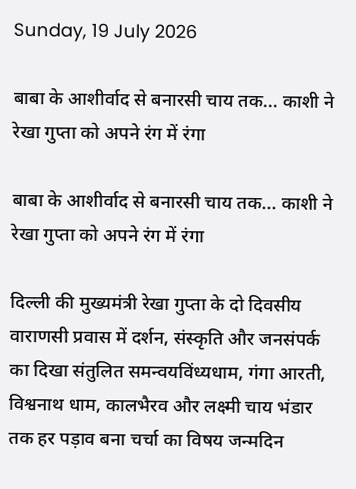Sunday, 19 July 2026

बाबा के आशीर्वाद से बनारसी चाय तक... काशी ने रेखा गुप्ता को अपने रंग में रंगा

बाबा के आशीर्वाद से बनारसी चाय तक... काशी ने रेखा गुप्ता को अपने रंग में रंगा

दिल्ली की मुख्यमंत्री रेखा गुप्ता के दो दिवसीय वाराणसी प्रवास में दर्शन, संस्कृति और जनसंपर्क का दिखा संतुलित समन्वयविंध्यधाम, गंगा आरती, विश्वनाथ धाम, कालभैरव और लक्ष्मी चाय भंडार तक हर पड़ाव बना चर्चा का विषय जन्मदिन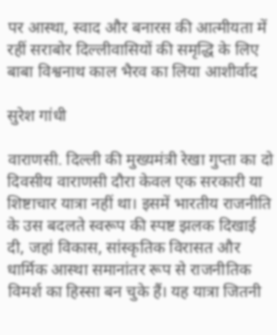पर आस्था, स्वाद और बनारस की आत्मीयता में रहीं सराबोर दिल्लीवासियों की समृद्धि के लिए बाबा विश्वनाथ काल भैरव का लिया आशीर्वाद

सुरेश गांधी

वाराणसी. दिल्ली की मुख्यमंत्री रेखा गुप्ता का दो दिवसीय वाराणसी दौरा केवल एक सरकारी या शिष्टाचार यात्रा नहीं था। इसमें भारतीय राजनीति के उस बदलते स्वरूप की स्पष्ट झलक दिखाई दी, जहां विकास, सांस्कृतिक विरासत और धार्मिक आस्था समानांतर रूप से राजनीतिक विमर्श का हिस्सा बन चुके हैं। यह यात्रा जितनी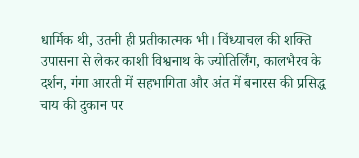धार्मिक थी, उतनी ही प्रतीकात्मक भी। विंध्याचल की शक्ति उपासना से लेकर काशी विश्वनाथ के ज्योतिर्लिंग, कालभैरव के दर्शन, गंगा आरती में सहभागिता और अंत में बनारस की प्रसिद्ध चाय की दुकान पर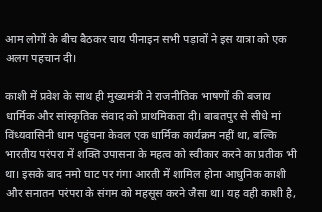आम लोगों के बीच बैठकर चाय पीनाइन सभी पड़ावों ने इस यात्रा को एक अलग पहचान दी।

काशी में प्रवेश के साथ ही मुख्यमंत्री ने राजनीतिक भाषणों की बजाय धार्मिक और सांस्कृतिक संवाद को प्राथमिकता दी। बाबतपुर से सीधे मां विंध्यवासिनी धाम पहुंचना केवल एक धार्मिक कार्यक्रम नहीं था, बल्कि भारतीय परंपरा में शक्ति उपासना के महत्व को स्वीकार करने का प्रतीक भी था। इसके बाद नमो घाट पर गंगा आरती में शामिल होना आधुनिक काशी और सनातन परंपरा के संगम को महसूस करने जैसा था। यह वही काशी है,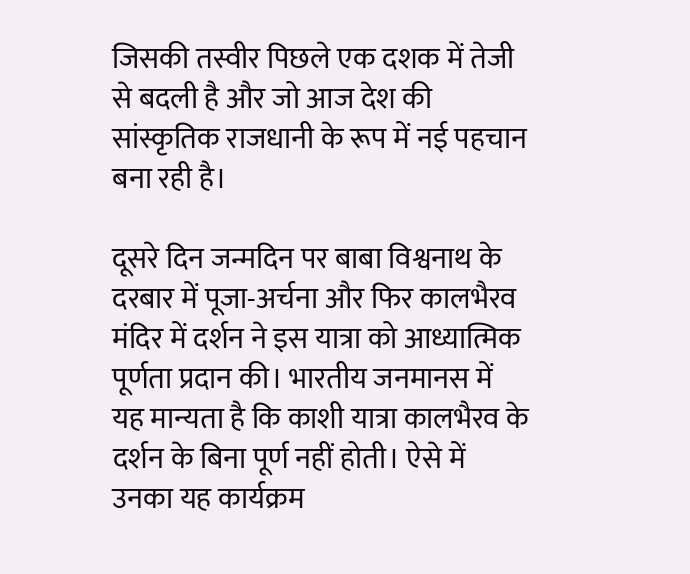जिसकी तस्वीर पिछले एक दशक में तेजी से बदली है और जो आज देश की सांस्कृतिक राजधानी के रूप में नई पहचान बना रही है।

दूसरे दिन जन्मदिन पर बाबा विश्वनाथ के दरबार में पूजा-अर्चना और फिर कालभैरव मंदिर में दर्शन ने इस यात्रा को आध्यात्मिक पूर्णता प्रदान की। भारतीय जनमानस में यह मान्यता है कि काशी यात्रा कालभैरव के दर्शन के बिना पूर्ण नहीं होती। ऐसे में उनका यह कार्यक्रम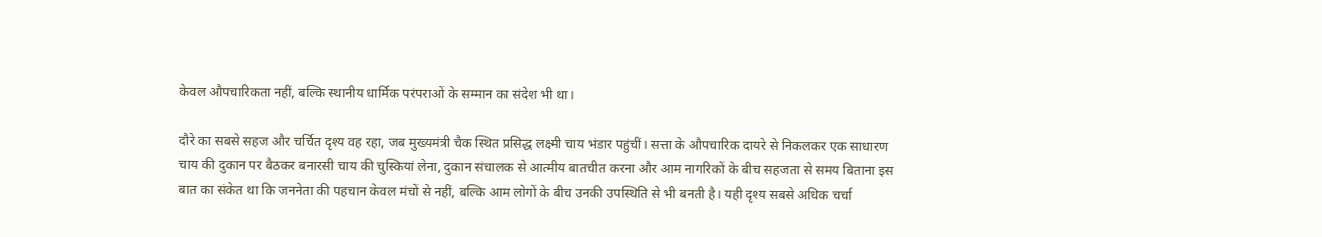केवल औपचारिकता नहीं, बल्कि स्थानीय धार्मिक परंपराओं के सम्मान का संदेश भी था।

दौरे का सबसे सहज और चर्चित दृश्य वह रहा, जब मुख्यमंत्री चैक स्थित प्रसिद्ध लक्ष्मी चाय भंडार पहुंचीं। सत्ता के औपचारिक दायरे से निकलकर एक साधारण चाय की दुकान पर बैठकर बनारसी चाय की चुस्कियां लेना, दुकान संचालक से आत्मीय बातचीत करना और आम नागरिकों के बीच सहजता से समय बिताना इस बात का संकेत था कि जननेता की पहचान केवल मंचों से नहीं, बल्कि आम लोगों के बीच उनकी उपस्थिति से भी बनती है। यही दृश्य सबसे अधिक चर्चा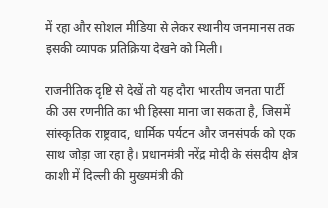में रहा और सोशल मीडिया से लेकर स्थानीय जनमानस तक इसकी व्यापक प्रतिक्रिया देखने को मिली।

राजनीतिक दृष्टि से देखें तो यह दौरा भारतीय जनता पार्टी की उस रणनीति का भी हिस्सा माना जा सकता है, जिसमें सांस्कृतिक राष्ट्रवाद, धार्मिक पर्यटन और जनसंपर्क को एक साथ जोड़ा जा रहा है। प्रधानमंत्री नरेंद्र मोदी के संसदीय क्षेत्र काशी में दिल्ली की मुख्यमंत्री की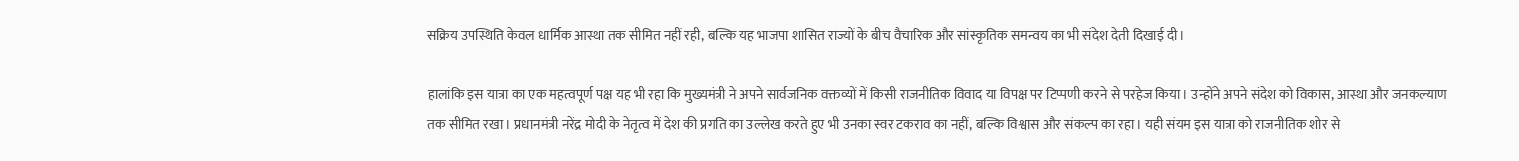सक्रिय उपस्थिति केवल धार्मिक आस्था तक सीमित नहीं रही, बल्कि यह भाजपा शासित राज्यों के बीच वैचारिक और सांस्कृतिक समन्वय का भी संदेश देती दिखाई दी।

हालांकि इस यात्रा का एक महत्वपूर्ण पक्ष यह भी रहा कि मुख्यमंत्री ने अपने सार्वजनिक वक्तव्यों में किसी राजनीतिक विवाद या विपक्ष पर टिप्पणी करने से परहेज किया। उन्होंने अपने संदेश को विकास, आस्था और जनकल्याण तक सीमित रखा। प्रधानमंत्री नरेंद्र मोदी के नेतृत्व में देश की प्रगति का उल्लेख करते हुए भी उनका स्वर टकराव का नहीं, बल्कि विश्वास और संकल्प का रहा। यही संयम इस यात्रा को राजनीतिक शोर से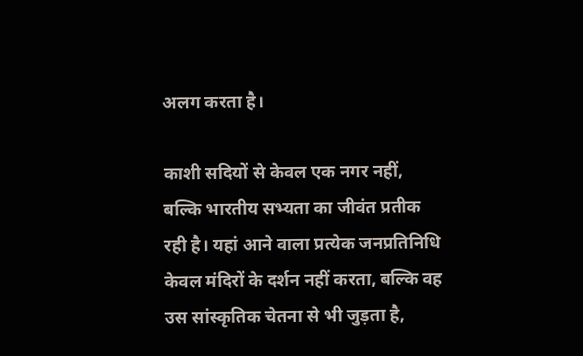अलग करता है।

काशी सदियों से केवल एक नगर नहीं, बल्कि भारतीय सभ्यता का जीवंत प्रतीक रही है। यहां आने वाला प्रत्येक जनप्रतिनिधि केवल मंदिरों के दर्शन नहीं करता, बल्कि वह उस सांस्कृतिक चेतना से भी जुड़ता है,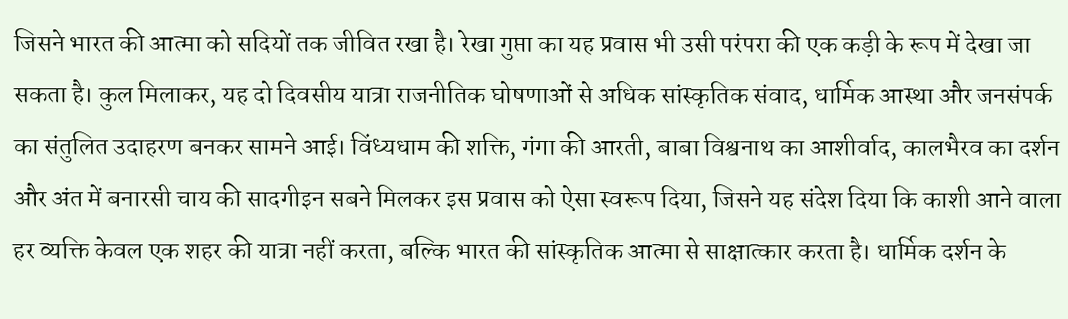जिसने भारत की आत्मा को सदियों तक जीवित रखा है। रेखा गुप्ता का यह प्रवास भी उसी परंपरा की एक कड़ी के रूप में देखा जा सकता है। कुल मिलाकर, यह दो दिवसीय यात्रा राजनीतिक घोषणाओं से अधिक सांस्कृतिक संवाद, धार्मिक आस्था और जनसंपर्क का संतुलित उदाहरण बनकर सामने आई। विंध्यधाम की शक्ति, गंगा की आरती, बाबा विश्वनाथ का आशीर्वाद, कालभैरव का दर्शन और अंत में बनारसी चाय की सादगीइन सबने मिलकर इस प्रवास को ऐसा स्वरूप दिया, जिसने यह संदेश दिया कि काशी आने वाला हर व्यक्ति केवल एक शहर की यात्रा नहीं करता, बल्कि भारत की सांस्कृतिक आत्मा से साक्षात्कार करता है। धार्मिक दर्शन के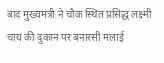बाद मुख्यमंत्री ने चौक स्थित प्रसिद्ध लक्ष्मी चाय की दुकान पर बनारसी मलाई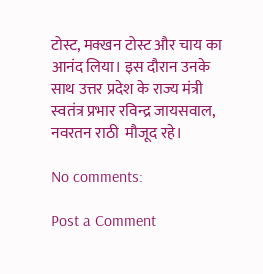टोस्ट, मक्खन टोस्ट और चाय का आनंद लिया। इस दौरान उनके साथ उत्तर प्रदेश के राज्य मंत्री स्वतंत्र प्रभार रविन्द्र जायसवाल, नवरतन राठी  मौजूद रहे।

No comments:

Post a Comment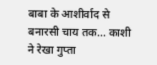बाबा के आशीर्वाद से बनारसी चाय तक... काशी ने रेखा गुप्ता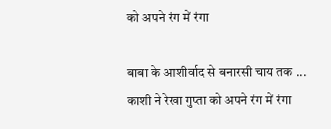को अपने रंग में रंगा

बाबा के आशीर्वाद से बनारसी चाय तक ... काशी ने रेखा गुप्ता को अपने रंग में रंगा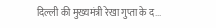दिल्ली की मुख्यमंत्री रेखा गुप्ता के द...